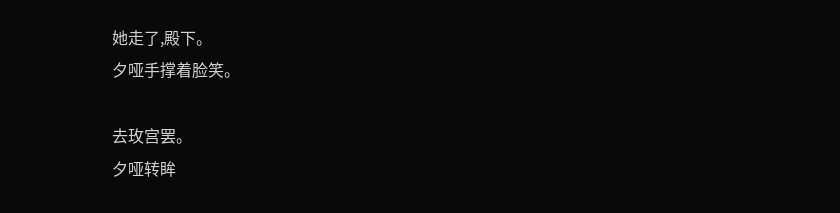她走了,殿下。
夕哑手撑着脸笑。

去玫宫罢。
夕哑转眸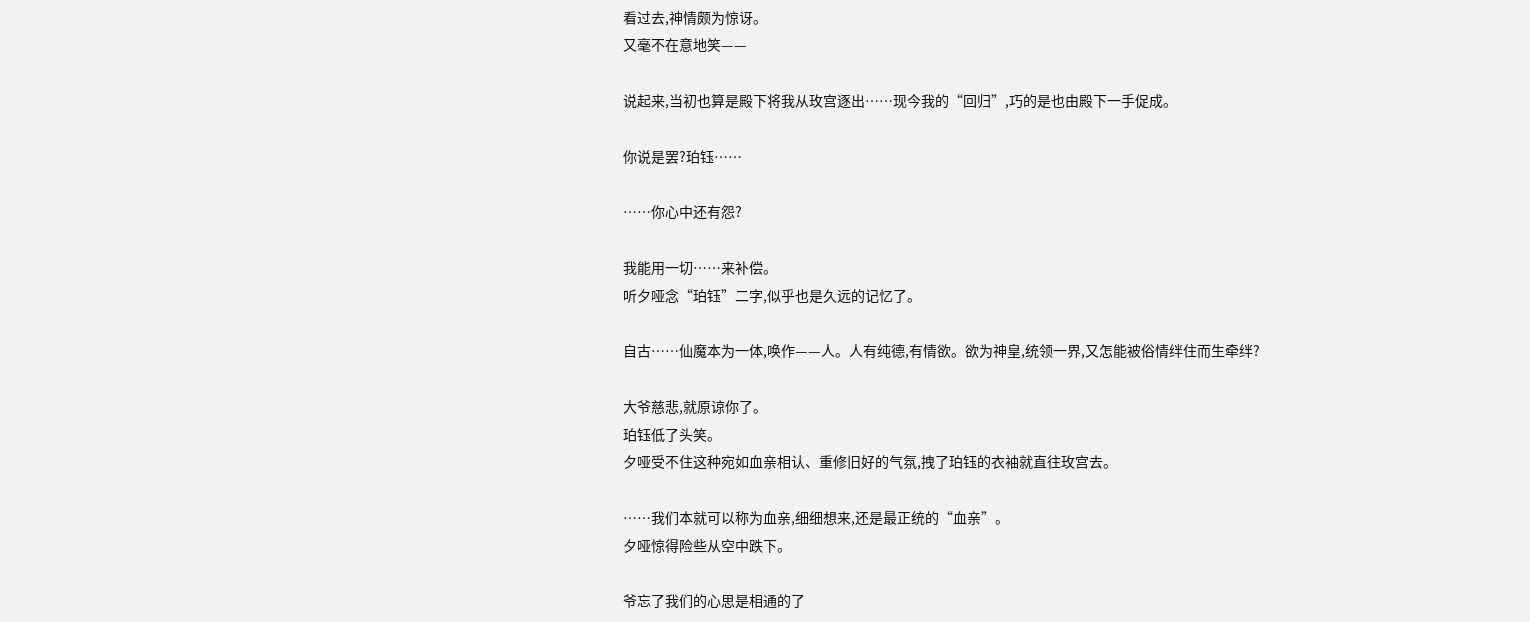看过去,神情颇为惊讶。
又毫不在意地笑——

说起来,当初也算是殿下将我从玫宫逐出……现今我的“回归”,巧的是也由殿下一手促成。

你说是罢?珀钰……

……你心中还有怨?

我能用一切……来补偿。
听夕哑念“珀钰”二字,似乎也是久远的记忆了。

自古……仙魔本为一体,唤作——人。人有纯德,有情欲。欲为神皇,统领一界,又怎能被俗情绊住而生牵绊?

大爷慈悲,就原谅你了。
珀钰低了头笑。
夕哑受不住这种宛如血亲相认、重修旧好的气氛,拽了珀钰的衣袖就直往玫宫去。

……我们本就可以称为血亲,细细想来,还是最正统的“血亲”。
夕哑惊得险些从空中跌下。

爷忘了我们的心思是相通的了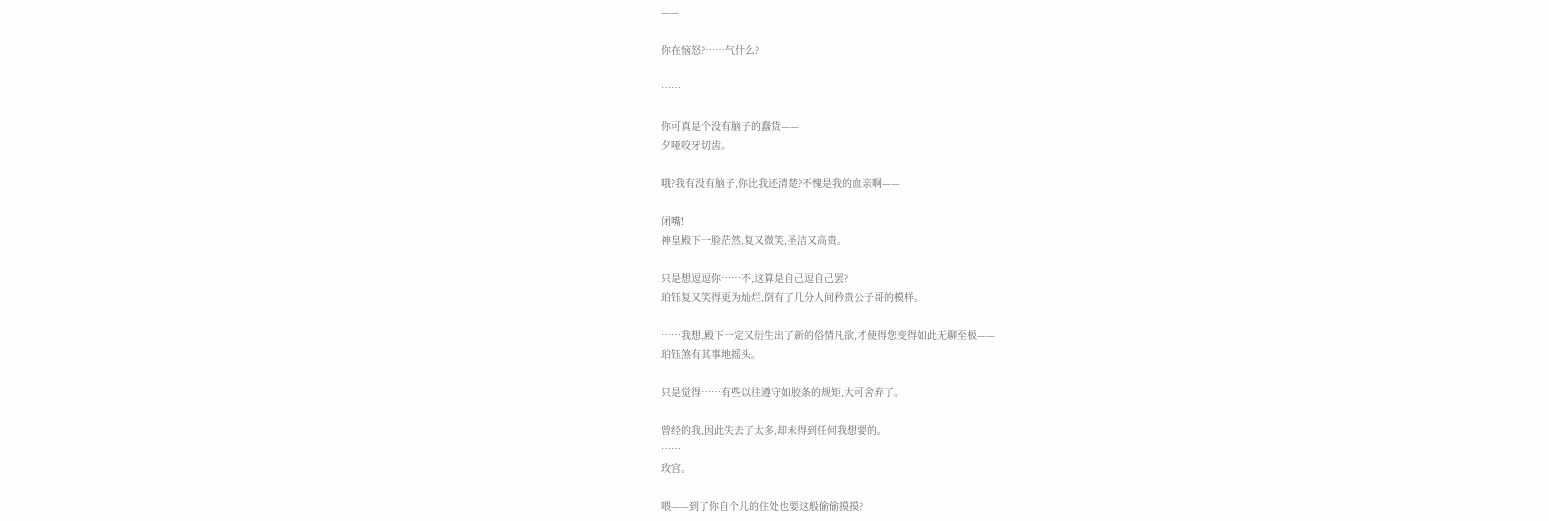——

你在恼怒?……气什么?

……

你可真是个没有脑子的蠢货——
夕哑咬牙切齿。

哦?我有没有脑子,你比我还清楚?不愧是我的血亲啊——

闭嘴!
神皇殿下一脸茫然,复又微笑,圣洁又高贵。

只是想逗逗你……不,这算是自己逗自己罢?
珀钰复又笑得更为灿烂,倒有了几分人间矜贵公子哥的模样。

……我想,殿下一定又衍生出了新的俗情凡欲,才使得您变得如此无聊至极——
珀钰煞有其事地摇头。

只是觉得……有些以往遵守如胶条的规矩,大可舍弃了。

曾经的我,因此失去了太多,却未得到任何我想要的。
……
玫宫。

喂——到了你自个儿的住处也要这般偷偷摸摸?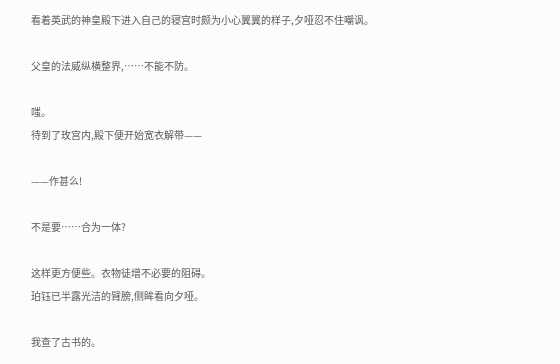看着英武的神皇殿下进入自己的寝宫时颇为小心翼翼的样子,夕哑忍不住嘲讽。

父皇的法威纵横整界,……不能不防。

嗤。
待到了玫宫内,殿下便开始宽衣解带——

——作甚么!

不是要……合为一体?

这样更方便些。衣物徒增不必要的阻碍。
珀钰已半露光洁的臂膀,侧眸看向夕哑。

我查了古书的。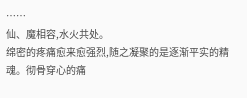……
仙、魔相容,水火共处。
绵密的疼痛愈来愈强烈,随之凝聚的是逐渐平实的精魂。彻骨穿心的痛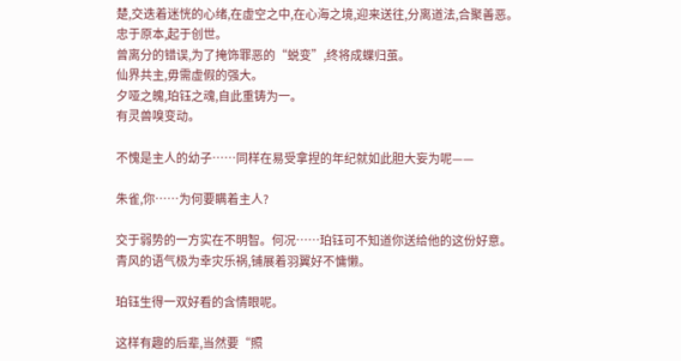楚,交迭着迷恍的心绪,在虚空之中,在心海之境,迎来送往,分离道法,合聚善恶。
忠于原本,起于创世。
曾离分的错误,为了掩饰罪恶的“蜕变”,终将成蝶归茧。
仙界共主,毋需虚假的强大。
夕哑之魄,珀钰之魂,自此重铸为一。
有灵兽嗅变动。

不愧是主人的幼子……同样在易受拿捏的年纪就如此胆大妄为呢——

朱雀,你……为何要瞒着主人?

交于弱势的一方实在不明智。何况……珀钰可不知道你送给他的这份好意。
青风的语气极为幸灾乐祸,铺展着羽翼好不慵懒。

珀钰生得一双好看的含情眼呢。

这样有趣的后辈,当然要“照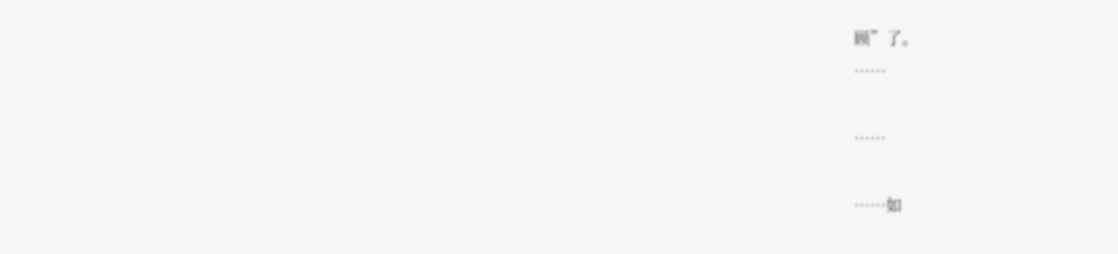顾”了。
……

……

……如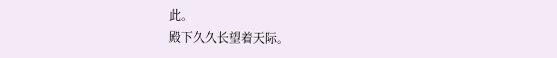此。
殿下久久长望着天际。